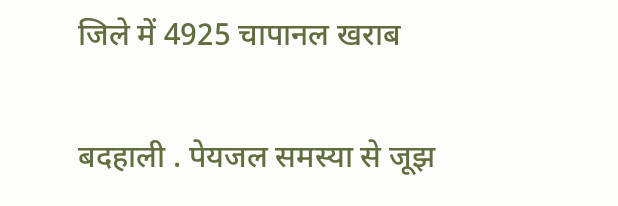जिले में 4925 चापानल खराब

बदहाली . पेयजल समस्या से जूझ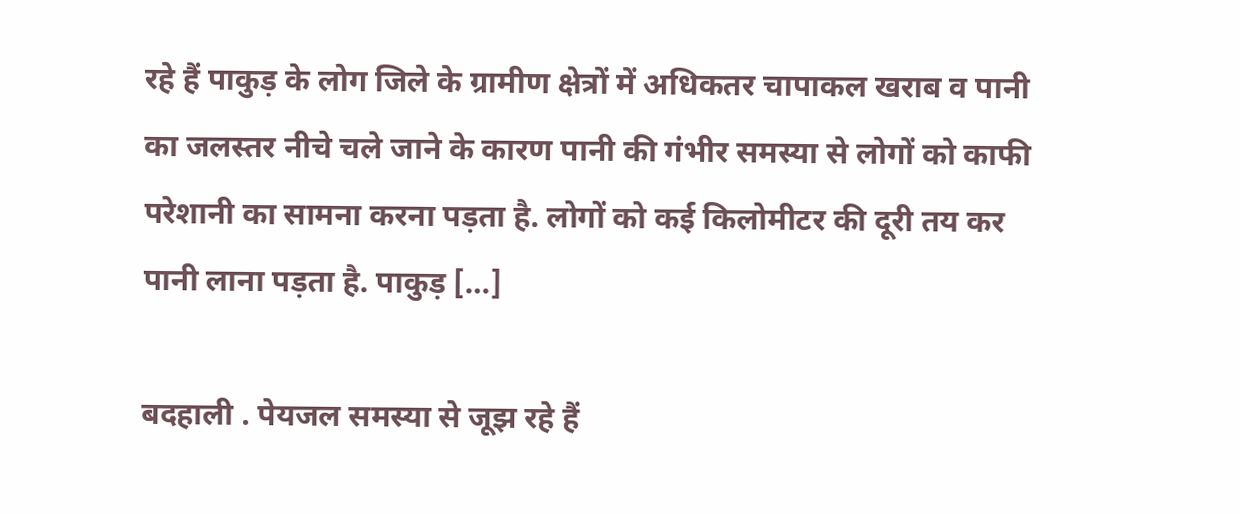रहे हैं पाकुड़ के लोग जिले के ग्रामीण क्षेत्रों में अधिकतर चापाकल खराब व पानी का जलस्तर नीचे चले जाने के कारण पानी की गंभीर समस्या से लोगों को काफी परेशानी का सामना करना पड़ता है. लोगों को कई किलोमीटर की दूरी तय कर पानी लाना पड़ता है. पाकुड़ […]

बदहाली . पेयजल समस्या से जूझ रहे हैं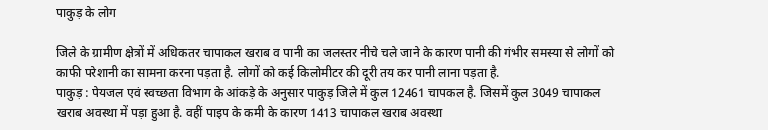पाकुड़ के लोग

जिले के ग्रामीण क्षेत्रों में अधिकतर चापाकल खराब व पानी का जलस्तर नीचे चले जाने के कारण पानी की गंभीर समस्या से लोगों को काफी परेशानी का सामना करना पड़ता है. लोगों को कई किलोमीटर की दूरी तय कर पानी लाना पड़ता है.
पाकुड़ : पेयजल एवं स्वच्छता विभाग के आंकड़े के अनुसार पाकुड़ जिले में कुल 12461 चापकल है. जिसमें कुल 3049 चापाकल खराब अवस्था में पड़ा हुआ है. वहीं पाइप के कमी के कारण 1413 चापाकल खराब अवस्था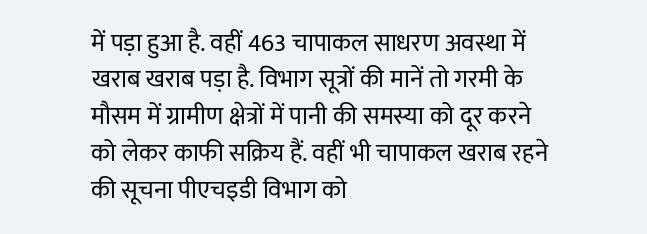में पड़ा हुआ है. वहीं 463 चापाकल साधरण अवस्था में खराब खराब पड़ा है. विभाग सूत्रों की मानें तो गरमी के मौसम में ग्रामीण क्षेत्रों में पानी की समस्या को दूर करने को लेकर काफी सक्रिय हैं. वहीं भी चापाकल खराब रहने की सूचना पीएचइडी विभाग को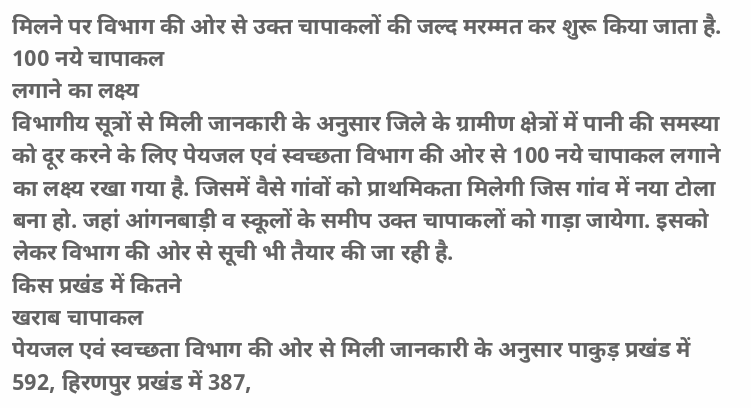मिलने पर विभाग की ओर से उक्त चापाकलों की जल्द मरम्मत कर शुरू किया जाता है.
100 नये चापाकल
लगाने का लक्ष्य
विभागीय सूत्रों से मिली जानकारी के अनुसार जिले के ग्रामीण क्षेत्रों में पानी की समस्या को दूर करने के लिए पेयजल एवं स्वच्छता विभाग की ओर से 100 नये चापाकल लगाने का लक्ष्य रखा गया है. जिसमें वैसे गांवों को प्राथमिकता मिलेगी जिस गांव में नया टोला बना हो. जहां आंगनबाड़ी व स्कूलों के समीप उक्त चापाकलों को गाड़ा जायेगा. इसको लेकर विभाग की ओर से सूची भी तैयार की जा रही है.
किस प्रखंड में कितने
खराब चापाकल
पेयजल एवं स्वच्छता विभाग की ओर से मिली जानकारी के अनुसार पाकुड़ प्रखंड में 592, हिरणपुर प्रखंड में 387,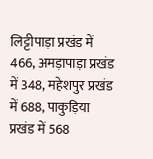लिट्टीपाड़ा प्रखंड में 466, अमड़ापाड़ा प्रखंड में 348, महेशपुर प्रखंड में 688, पाकुड़िया प्रखंड में 568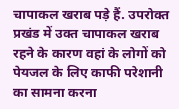चापाकल खराब पड़े हैं. उपरोक्त प्रखंड में उक्त चापाकल खराब रहने के कारण वहां के लोगों को पेयजल के लिए काफी परेशानी का सामना करना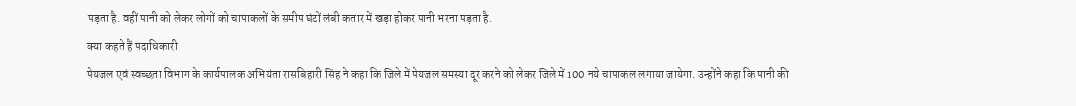पड़ता है. वहीं पानी को लेकर लोगों को चापाकलों के समीप घंटों लंबी कतार में खड़ा होकर पानी भरना पड़ता है.
क्या कहते हैं पदाधिकारी
पेयजल एवं स्वच्छता विभाग के कार्यपालक अभियंता रासबिहारी सिंह ने कहा कि जिले में पेयजल समस्या दूर करने को लेकर जिले में 100 नये चापाकल लगाया जायेगा. उन्होंने कहा कि पानी की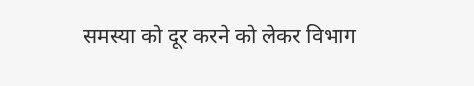समस्या को दूर करने को लेकर विभाग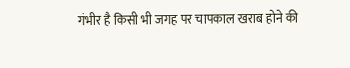गंभीर है किसी भी जगह पर चापकाल खराब होने की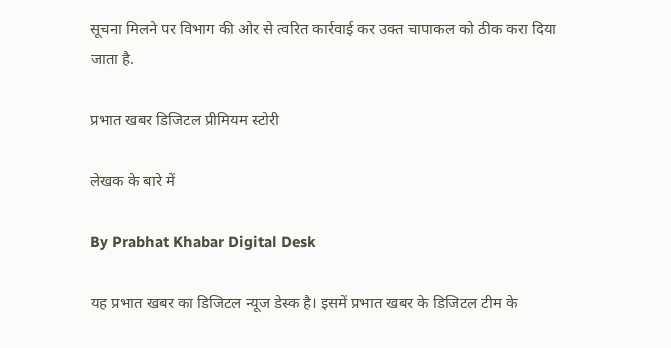सूचना मिलने पर विभाग की ओर से त्वरित कार्रवाई कर उक्त चापाकल को ठीक करा दिया जाता है.

प्रभात खबर डिजिटल प्रीमियम स्टोरी

लेखक के बारे में

By Prabhat Khabar Digital Desk

यह प्रभात खबर का डिजिटल न्यूज डेस्क है। इसमें प्रभात खबर के डिजिटल टीम के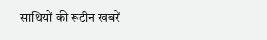साथियों की रूटीन खबरें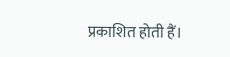प्रकाशित होती हैं।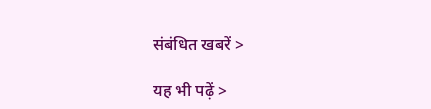संबंधित खबरें >

यह भी पढ़ें >